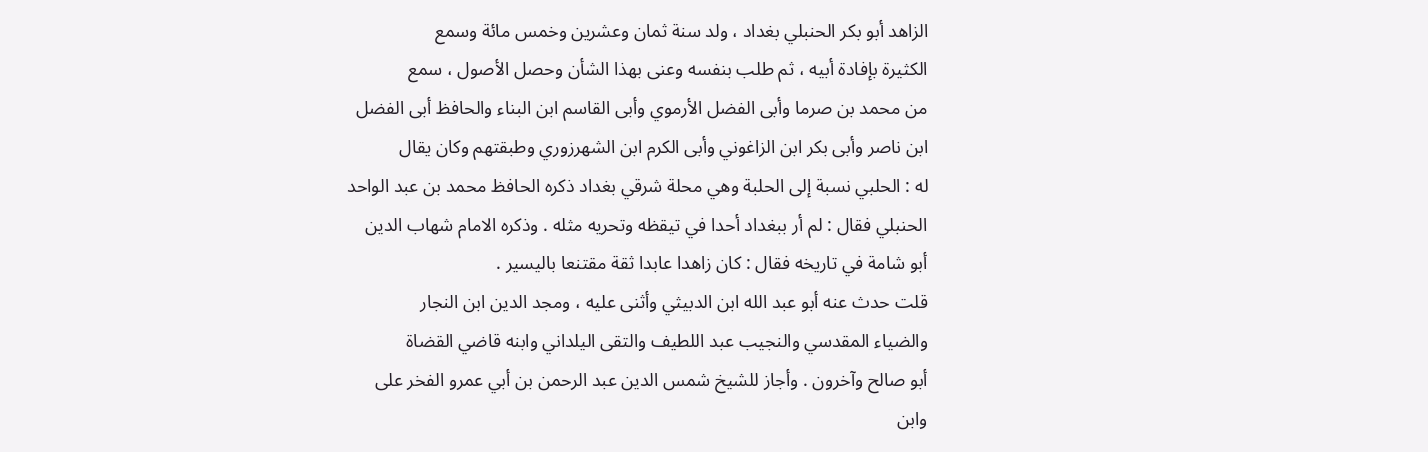الزاهد أبو بكر الحنبلي بغداد ، ولد سنة ثمان وعشرين وخمس مائة وسمع
الكثيرة بإفادة أبيه ، ثم طلب بنفسه وعنى بهذا الشأن وحصل الأصول ، سمع
من محمد بن صرما وأبى الفضل الأرموي وأبى القاسم ابن البناء والحافظ أبى الفضل
ابن ناصر وأبى بكر ابن الزاغوني وأبى الكرم ابن الشهرزوري وطبقتهم وكان يقال
له : الحلبي نسبة إلى الحلبة وهي محلة شرقي بغداد ذكره الحافظ محمد بن عبد الواحد
الحنبلي فقال : لم أر ببغداد أحدا في تيقظه وتحريه مثله . وذكره الامام شهاب الدين
أبو شامة في تاريخه فقال : كان زاهدا عابدا ثقة مقتنعا باليسير .
قلت حدث عنه أبو عبد الله ابن الدبيثي وأثنى عليه ، ومجد الدين ابن النجار
والضياء المقدسي والنجيب عبد اللطيف والتقى اليلداني وابنه قاضي القضاة
أبو صالح وآخرون . وأجاز للشيخ شمس الدين عبد الرحمن بن أبي عمرو الفخر على
وابن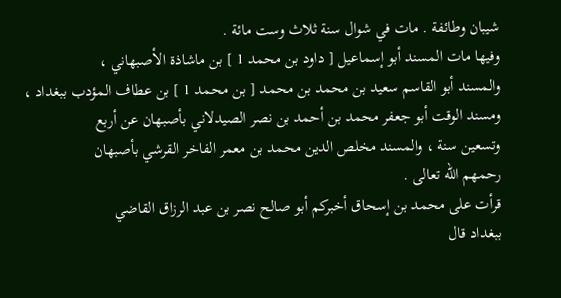شيبان وطائفة . مات في شوال سنة ثلاث وست مائة .
وفيها مات المسند أبو إسماعيل [ داود بن محمد 1 ] بن ماشاذة الأصبهاني ،
والمسند أبو القاسم سعيد بن محمد بن محمد [ بن محمد 1 ] بن عطاف المؤدب ببغداد ،
ومسند الوقت أبو جعفر محمد بن أحمد بن نصر الصيدلاني بأصبهان عن أربع
وتسعين سنة ، والمسند مخلص الدين محمد بن معمر الفاخر القرشي بأصبهان
رحمهم الله تعالى .
قرأت على محمد بن إسحاق أخبركم أبو صالح نصر بن عبد الرزاق القاضي
ببغداد قال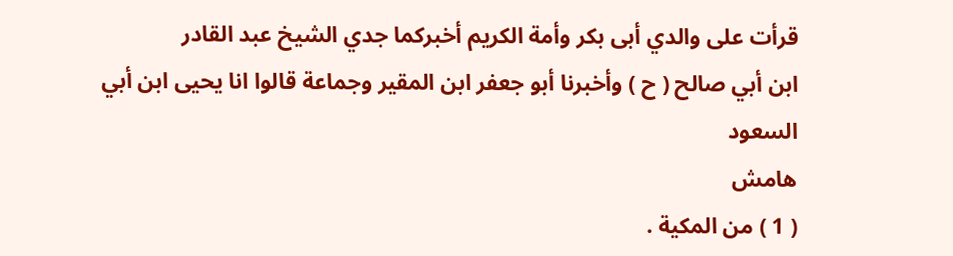قرأت على والدي أبى بكر وأمة الكريم أخبركما جدي الشيخ عبد القادر
ابن أبي صالح ( ح ) وأخبرنا أبو جعفر ابن المقير وجماعة قالوا انا يحيى ابن أبي السعود
هامش
( 1 ) من المكية .